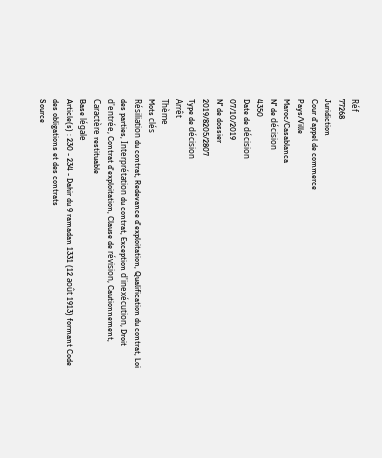Réf
77268
Juridiction
Cour d'appel de commerce
Pays/Ville
Maroc/Casablanca
N° de décision
4350
Date de décision
07/10/2019
N° de dossier
2019/8205/2807
Type de décision
Arrêt
Thème
Mots clés
Résiliation du contrat, Redevance d'exploitation, Qualification du contrat, Loi des parties, Interprétation du contrat, Exception d'inexécution, Droit d'entrée, Contrat d'exploitation, Clause de révision, Cautionnement, Caractère restituable
Base légale
Article(s) : 230 - 234 - Dahir du 9 ramadan 1331 (12 août 1913) formant Code des obligations et des contrats
Source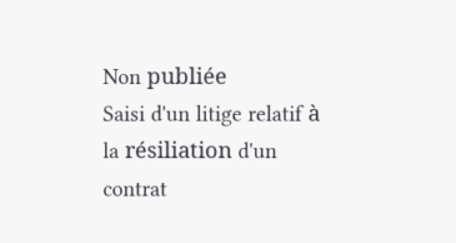Non publiée
Saisi d'un litige relatif à la résiliation d'un contrat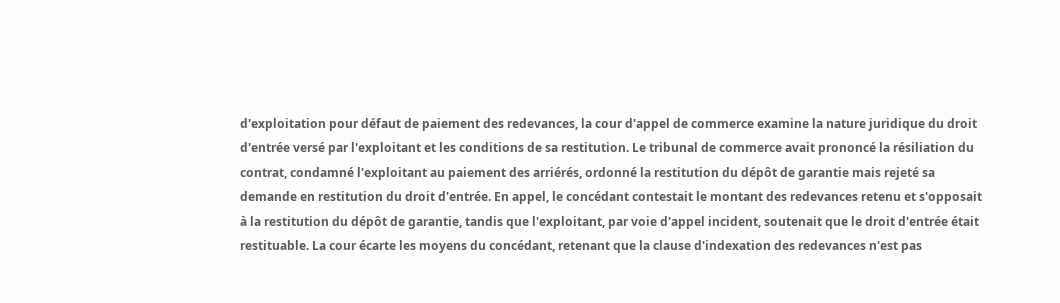d'exploitation pour défaut de paiement des redevances, la cour d'appel de commerce examine la nature juridique du droit d'entrée versé par l'exploitant et les conditions de sa restitution. Le tribunal de commerce avait prononcé la résiliation du contrat, condamné l'exploitant au paiement des arriérés, ordonné la restitution du dépôt de garantie mais rejeté sa demande en restitution du droit d'entrée. En appel, le concédant contestait le montant des redevances retenu et s'opposait à la restitution du dépôt de garantie, tandis que l'exploitant, par voie d'appel incident, soutenait que le droit d'entrée était restituable. La cour écarte les moyens du concédant, retenant que la clause d'indexation des redevances n'est pas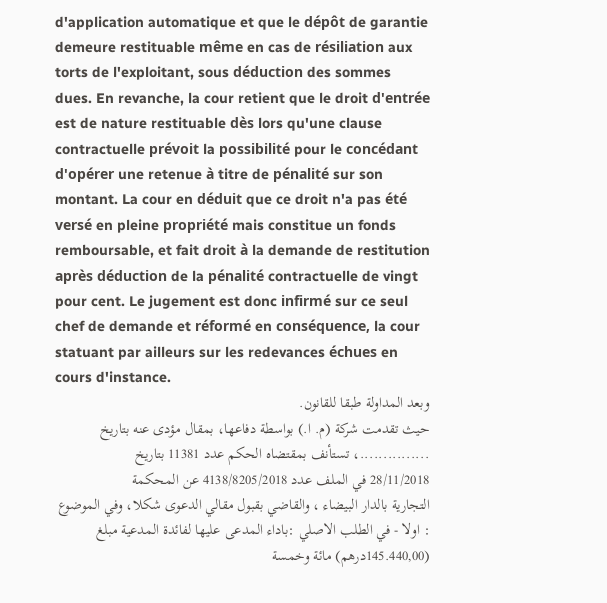d'application automatique et que le dépôt de garantie demeure restituable même en cas de résiliation aux torts de l'exploitant, sous déduction des sommes dues. En revanche, la cour retient que le droit d'entrée est de nature restituable dès lors qu'une clause contractuelle prévoit la possibilité pour le concédant d'opérer une retenue à titre de pénalité sur son montant. La cour en déduit que ce droit n'a pas été versé en pleine propriété mais constitue un fonds remboursable, et fait droit à la demande de restitution après déduction de la pénalité contractuelle de vingt pour cent. Le jugement est donc infirmé sur ce seul chef de demande et réformé en conséquence, la cour statuant par ailleurs sur les redevances échues en cours d'instance.
وبعد المداولة طبقا للقانون.
حيث تقدمت شركة (م. ا.) بواسطة دفاعها، بمقال مؤدى عنه بتاريخ ...............، تستأنف بمقتضاه الحكم عدد 11381 بتاريخ 28/11/2018 في الملف عدد 4138/8205/2018 عن المحكمة التجارية بالدار البيضاء ، والقاضي بقبول مقالي الدعوى شكلا، وفي الموضوع : اولا - في الطلب الاصلي :باداء المدعى عليها لفائدة المدعية مبلغ (145.440,00درهم) مائة وخمسة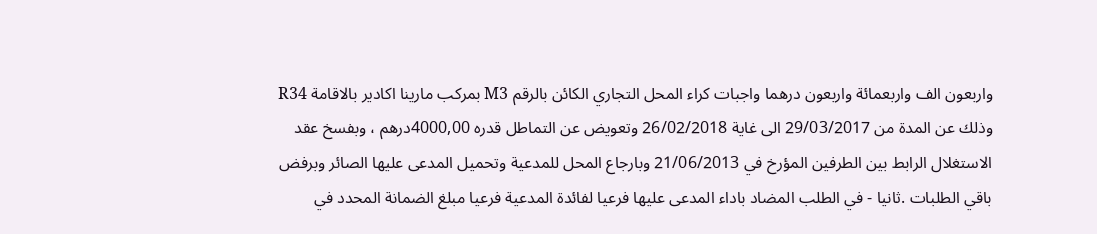واربعون الف واربعمائة واربعون درهما واجبات كراء المحل التجاري الكائن بالرقم M3 بمركب مارينا اكادير بالاقامة R34 وذلك عن المدة من 29/03/2017 الى غاية 26/02/2018 وتعويض عن التماطل قدره 4000,00درهم ، وبفسخ عقد الاستغلال الرابط بين الطرفين المؤرخ في 21/06/2013 وبارجاع المحل للمدعية وتحميل المدعى عليها الصائر وبرفض باقي الطلبات .ثانيا - في الطلب المضاد باداء المدعى عليها فرعيا لفائدة المدعية فرعيا مبلغ الضمانة المحدد في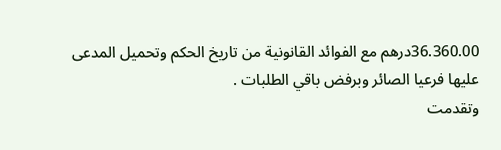36.360.00درهم مع الفوائد القانونية من تاريخ الحكم وتحميل المدعى عليها فرعيا الصائر وبرفض باقي الطلبات .
وتقدمت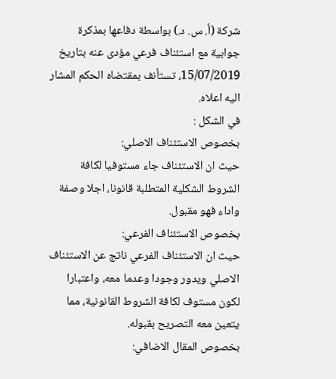شركة (أ. س. د.) بواسطة دفاعها بمذكرة جوابية مع استئناف فرعي مؤدى عنه بتاريخ 15/07/2019، تستأنف بمقتضاه الحكم المشار اليه اعلاه.
في الشكل :
بخصوص الاستئناف الاصلي:
حيث ان الاستئناف جاء مستوفيا لكافة الشروط الشكلية المتطلبة قانونا، اجلا وصفة واداء فهو مقبول.
بخصوص الاستئناف الفرعي:
حيث ان الاستئناف الفرعي ناتج عن الاستئناف الاصلي ويدور وجودا وعدما معه، واعتبارا لكون مستوف لكافة الشروط القانونية، مما يتعين معه التصريح بقبوله.
بخصوص المقال الاضافي: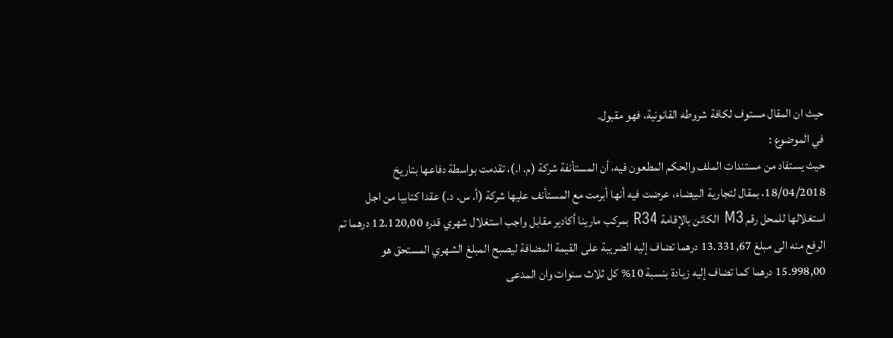حيث ان المقال مستوف لكافة شروطه القانونية، فهو مقبول.
في الموضوع :
حيث يستفاد من مستندات الملف والحكم المطعون فيه، أن المستأنفة شركة (م. ا.)، تقدمت بواسطة دفاعها بتاريخ 18/04/2018، بمقال لتجارية البيضاء، عرضت فيه أنها أبرمت مع المستأنف عليها شركة (أ. س. د.) عقدا كتابيا من اجل استغلالها للمحل رقم M3 الكائن بالإقامة R34 بمركب مارينا أكادير مقابل واجب استغلال شهري قدره 12.120,00 درهما تم الرفع منه الى مبلغ 13.331,67 درهما تضاف إليه الضريبة على القيمة المضافة ليصبح المبلغ الشهري المستحق هو 15.998,00 درهما كما تضاف إليه زيادة بنسبة 10% كل ثلاث سنوات وان المدعى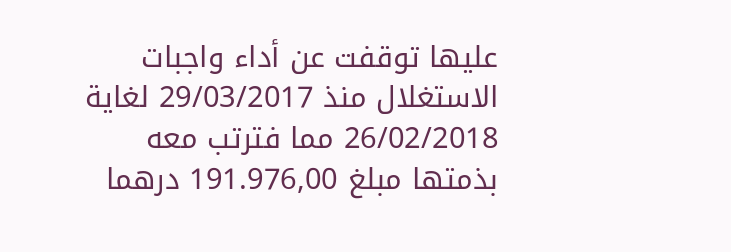عليها توقفت عن أداء واجبات الاستغلال منذ 29/03/2017 لغاية 26/02/2018 مما فترتب معه بذمتها مبلغ 191.976,00 درهما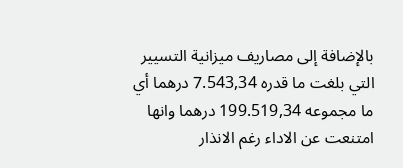بالإضافة إلى مصاريف ميزانية التسيير التي بلغت ما قدره 7.543,34 درهما أي ما مجموعه 199.519,34 درهما وانها امتنعت عن الاداء رغم الانذار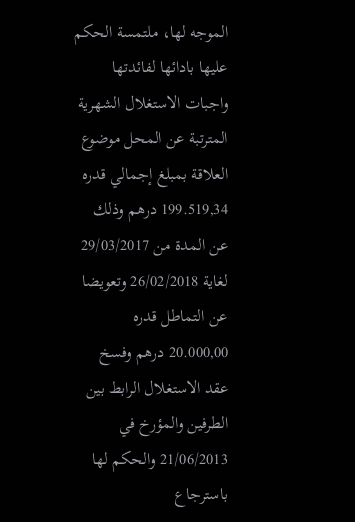الموجه لها، ملتمسة الحكم عليها بادائها لفائدتها واجبات الاستغلال الشهرية المترتبة عن المحل موضوع العلاقة بمبلغ إجمالي قدره 199.519,34 درهم وذلك عن المدة من 29/03/2017 لغاية 26/02/2018 وتعويضا عن التماطل قدره 20.000,00 درهم وفسخ عقد الاستغلال الرابط بين الطرفين والمؤرخ في 21/06/2013 والحكم لها باسترجاع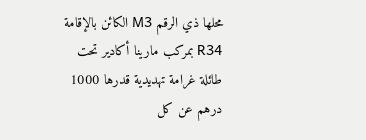محلها ذي الرقم M3 الكائن بالإقامة R34 بمركب مارينا أكادير تحت طائلة غرامة تهديدية قدرها 1000 درهم عن كل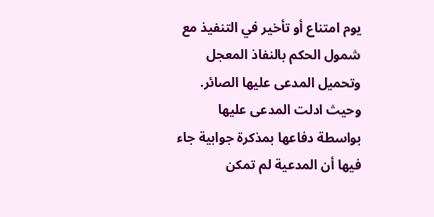يوم امتناع أو تأخير في التنفيذ مع شمول الحكم بالنفاذ المعجل وتحميل المدعى عليها الصائر.
وحيث ادلت المدعى عليها بواسطة دفاعها بمذكرة جوابية جاء فيها أن المدعية لم تمكن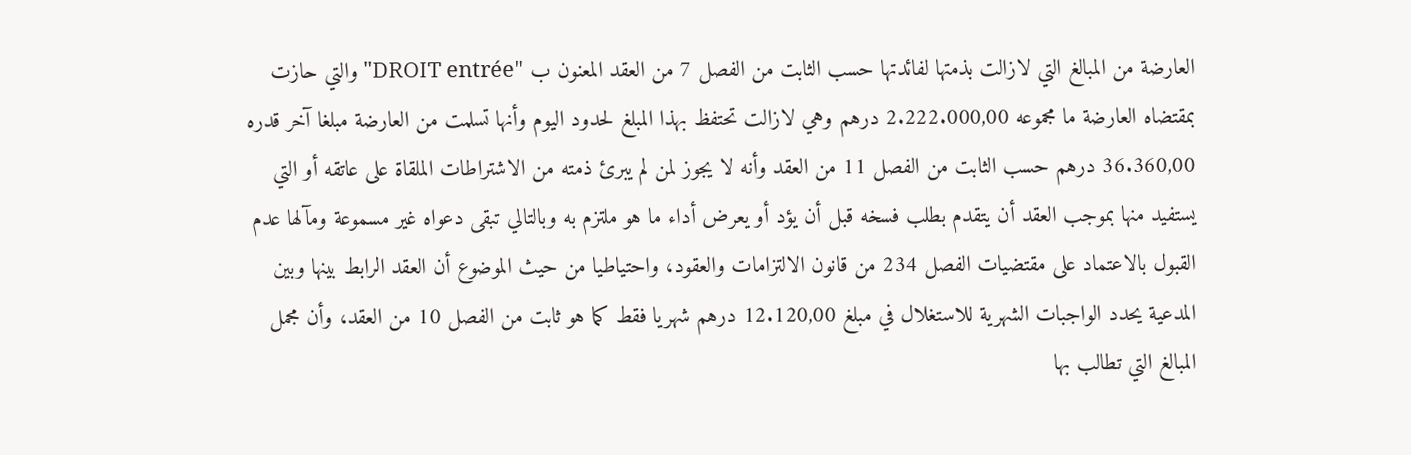العارضة من المبالغ التي لازالت بذمتها لفائدتها حسب الثابت من الفصل 7 من العقد المعنون ب "DROIT entrée" والتي حازت بمقتضاه العارضة ما مجموعه 2.222.000,00 درهم وهي لازالت تحتفظ بهذا المبلغ لحدود اليوم وأنها تسلمت من العارضة مبلغا آخر قدره 36.360,00 درهم حسب الثابت من الفصل 11 من العقد وأنه لا يجوز لمن لم يبرئ ذمته من الاشتراطات الملقاة على عاتقه أو التي يستفيد منها بموجب العقد أن يتقدم بطلب فسخه قبل أن يؤد أو يعرض أداء ما هو ملتزم به وبالتالي تبقى دعواه غير مسموعة ومآلها عدم القبول بالاعتماد على مقتضيات الفصل 234 من قانون الالتزامات والعقود، واحتياطيا من حيث الموضوع أن العقد الرابط بينها وبين المدعية يحدد الواجبات الشهرية للاستغلال في مبلغ 12.120,00 درهم شهريا فقط كما هو ثابت من الفصل 10 من العقد، وأن مجمل المبالغ التي تطالب بها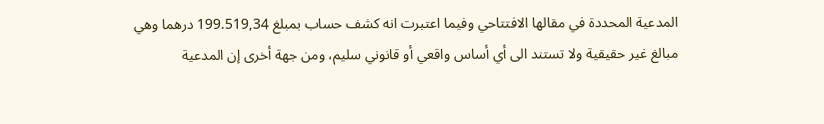المدعية المحددة في مقالها الافتتاحي وفيما اعتبرت انه كشف حساب بمبلغ 199.519,34 درهما وهي مبالغ غير حقيقية ولا تستند الى أي أساس واقعي أو قانوني سليم، ومن جهة أخرى إن المدعية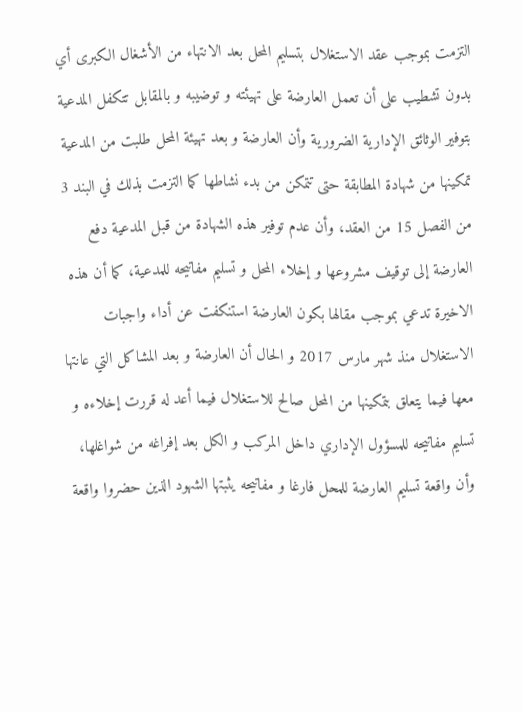التزمت بموجب عقد الاستغلال بتسليم المحل بعد الانتهاء من الأشغال الكبرى أي بدون تشطيب على أن تعمل العارضة على تهيئته و توضيبه و بالمقابل تتكفل المدعية بتوفير الوثائق الإدارية الضرورية وأن العارضة و بعد تهيئة المحل طلبت من المدعية تمكينها من شهادة المطابقة حتى تتمكن من بدء نشاطها كما التزمت بذلك في البند 3 من الفصل 15 من العقد، وأن عدم توفير هذه الشهادة من قبل المدعية دفع العارضة إلى توقيف مشروعها و إخلاء المحل و تسليم مفاتيحه للمدعية، كما أن هذه الاخيرة تدعي بموجب مقالها بكون العارضة استنكفت عن أداء واجبات الاستغلال منذ شهر مارس 2017 و الحال أن العارضة و بعد المشاكل التي عانتها معها فيما يتعلق بتمكينها من المحل صالح للاستغلال فيما أعد له قررت إخلاءه و تسليم مفاتيحه للمسؤول الإداري داخل المركب و الكل بعد إفراغه من شواغلها، وأن واقعة تسليم العارضة للمحل فارغا و مفاتيحه يثبتها الشهود الذين حضروا واقعة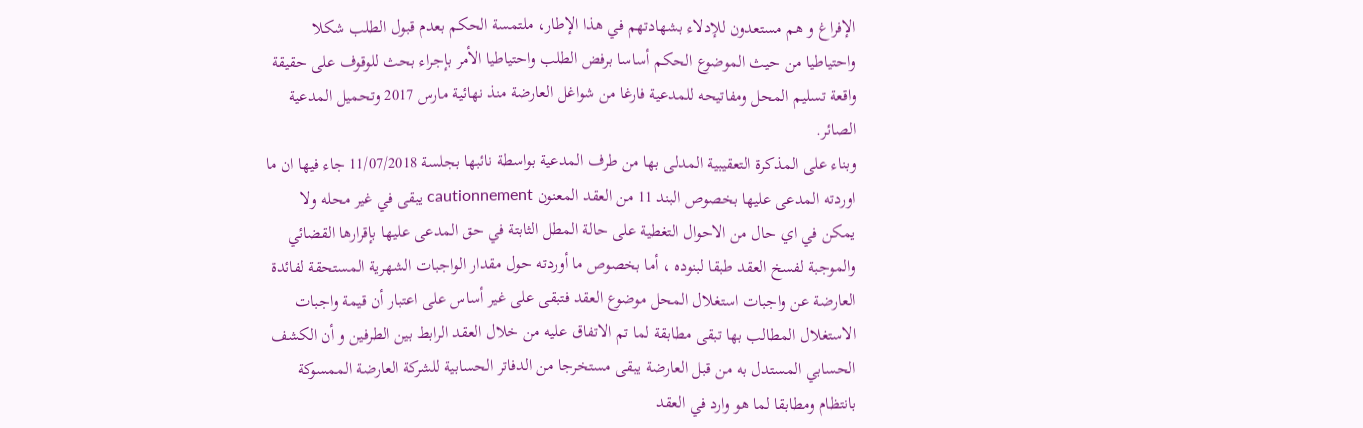الإفراغ و هم مستعدون للإدلاء بشهادتهم في هذا الإطار، ملتمسة الحكم بعدم قبول الطلب شكلا واحتياطيا من حيث الموضوع الحكم أساسا برفض الطلب واحتياطيا الأمر بإجراء بحث للوقوف على حقيقة واقعة تسليم المحل ومفاتيحه للمدعية فارغا من شواغل العارضة منذ نهائية مارس 2017 وتحميل المدعية الصائر.
وبناء على المذكرة التعقيبية المدلى بها من طرف المدعية بواسطة نائبها بجلسة 11/07/2018 جاء فيها ان ما اوردته المدعى عليها بخصوص البند 11 من العقد المعنون cautionnement يبقى في غير محله ولا يمكن في اي حال من الاحوال التغطية على حالة المطل الثابتة في حق المدعى عليها بإقرارها القضائي والموجبة لفسخ العقد طبقا لبنوده ، أما بخصوص ما أوردته حول مقدار الواجبات الشهرية المستحقة لفائدة العارضة عن واجبات استغلال المحل موضوع العقد فتبقى على غير أساس على اعتبار أن قيمة واجبات الاستغلال المطالب بها تبقى مطابقة لما تم الاتفاق عليه من خلال العقد الرابط بين الطرفين و أن الكشف الحسابي المستدل به من قبل العارضة يبقى مستخرجا من الدفاتر الحسابية للشركة العارضة الممسوكة بانتظام ومطابقا لما هو وارد في العقد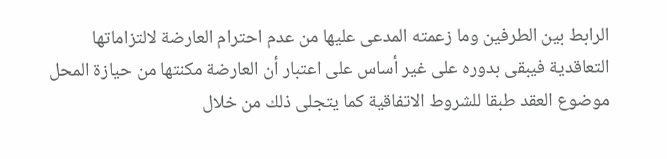الرابط بين الطرفين وما زعمته المدعى عليها من عدم احترام العارضة لالتزاماتها التعاقدية فيبقى بدوره على غير أساس على اعتبار أن العارضة مكنتها من حيازة المحل موضوع العقد طبقا للشروط الاتفاقية كما يتجلى ذلك من خلال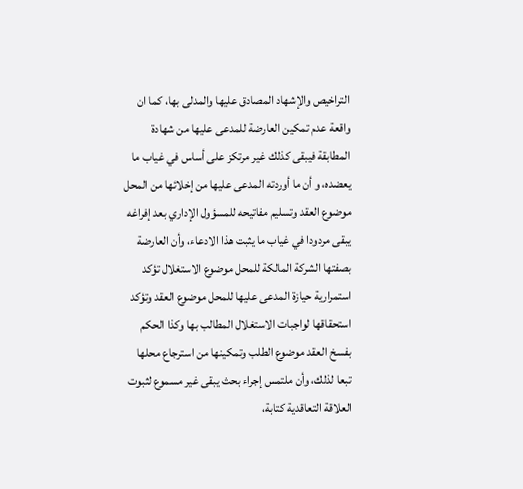التراخيص والإشهاد المصادق عليها والمدلى بها، كما ان واقعة عدم تمكين العارضة للمدعى عليها من شهادة المطابقة فيبقى كذلك غير مرتكز على أساس في غياب ما يعضده، و أن ما أوردته المدعى عليها من إخلائها من المحل موضوع العقد وتسليم مفاتيحه للمسؤول الإداري بعد إفراغه يبقی مردودا في غياب ما يثبت هذا الادعاء، وأن العارضة بصفتها الشركة المالكة للمحل موضوع الاستغلال تؤكد استمرارية حيازة المدعى عليها للمحل موضوع العقد وتؤكد استحقاقها لواجبات الاستغلال المطالب بها وكذا الحكم بفسخ العقد موضوع الطلب وتمكينها من استرجاع محلها تبعا لذلك، وأن ملتمس إجراء بحث يبقى غير مسموع لثبوت العلاقة التعاقدية كتابة،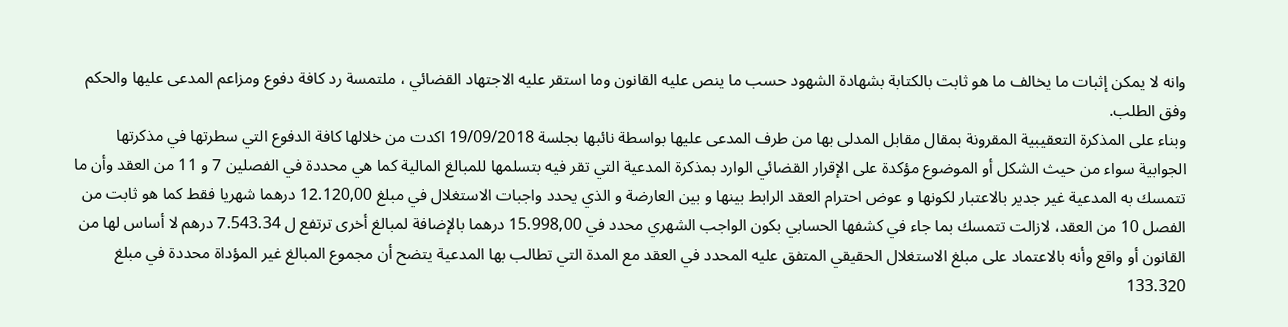وانه لا يمكن إثبات ما يخالف ما هو ثابت بالكتابة بشهادة الشهود حسب ما ينص عليه القانون وما استقر عليه الاجتهاد القضائي ، ملتمسة رد كافة دفوع ومزاعم المدعى عليها والحكم وفق الطلب.
وبناء على المذكرة التعقيبية المقرونة بمقال مقابل المدلى بها من طرف المدعى عليها بواسطة نائبها بجلسة 19/09/2018 اكدت من خلالها كافة الدفوع التي سطرتها في مذكرتها الجوابية سواء من حيث الشكل أو الموضوع مؤكدة على الإقرار القضائي الوارد بمذكرة المدعية التي تقر فيه بتسلمها للمبالغ المالية كما هي محددة في الفصلين 7 و 11 من العقد وأن ما تتمسك به المدعية غير جدير بالاعتبار لكونها و عوض احترام العقد الرابط بينها و بين العارضة و الذي يحدد واجبات الاستغلال في مبلغ 12.120,00 درهما شهريا فقط كما هو ثابت من الفصل 10 من العقد، لازالت تتمسك بما جاء في كشفها الحسابي بكون الواجب الشهري محدد في 15.998,00 درهما بالإضافة لمبالغ أخرى ترتفع ل 7.543.34 درهم لا أساس لها من القانون أو واقع وأنه بالاعتماد على مبلغ الاستغلال الحقيقي المتفق عليه المحدد في العقد مع المدة التي تطالب بها المدعية يتضح أن مجموع المبالغ غير المؤداة محددة في مبلغ 133.320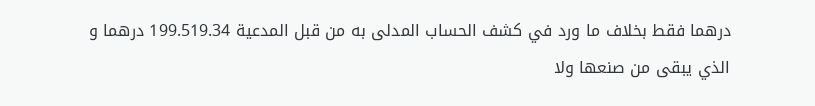درهما فقط بخلاف ما ورد في كشف الحساب المدلى به من قبل المدعية 199.519.34 درهما و الذي يبقى من صنعها ولا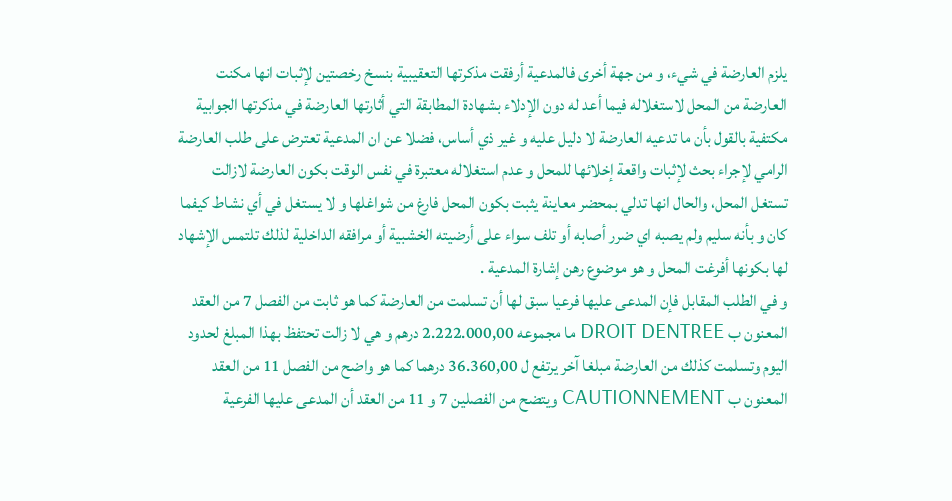يلزم العارضة في شيء، و من جهة أخرى فالمدعية أرفقت مذكرتها التعقيبية بنسخ رخصتين لإثبات انها مكنت العارضة من المحل لاستغلاله فيما أعد له دون الإدلاء بشهادة المطابقة التي أثارتها العارضة في مذكرتها الجوابية مكتفية بالقول بأن ما تدعيه العارضة لا دليل عليه و غير ذي أساس، فضلا عن ان المدعية تعترض على طلب العارضة الرامي لإجراء بحث لإثبات واقعة إخلائها للمحل و عدم استغلاله معتبرة في نفس الوقت بكون العارضة لازالت تستغل المحل، والحال انها تدلي بمحضر معاينة يثبت بكون المحل فارغ من شواغلها و لا يستغل في أي نشاط كيفما كان و بأنه سليم ولم يصبه اي ضرر أصابه أو تلف سواء على أرضيته الخشبية أو مرافقه الداخلية لذلك تلتمس الإشهاد لها بكونها أفرغت المحل و هو موضوع رهن إشارة المدعية .
و في الطلب المقابل فإن المدعى عليها فرعيا سبق لها أن تسلمت من العارضة كما هو ثابت من الفصل 7 من العقد المعنون ب DROIT DENTREE ما مجموعه 2.222.000,00 درهم و هي لا زالت تحتفظ بهذا المبلغ لحدود اليوم وتسلمت كذلك من العارضة مبلغا آخر يرتفع ل 36.360,00 درهما كما هو واضح من الفصل 11 من العقد المعنون ب CAUTIONNEMENT ويتضح من الفصلين 7 و 11 من العقد أن المدعى عليها الفرعية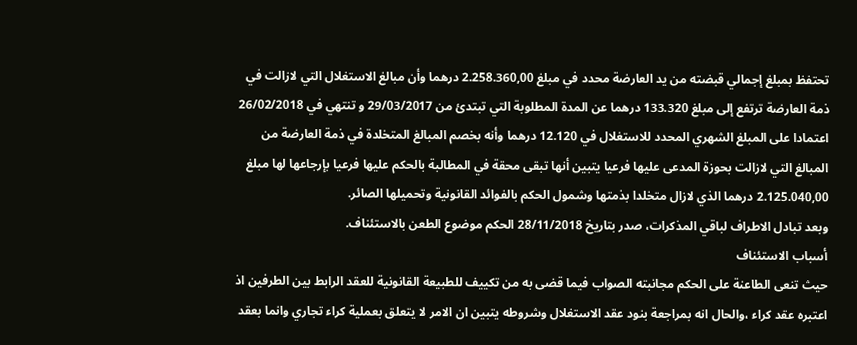تحتفظ بمبلغ إجمالي قبضته من يد العارضة محدد في مبلغ 2.258.360,00 درهما وأن مبالغ الاستغلال التي لازالت في ذمة العارضة ترتفع إلى مبلغ 133.320 درهما عن المدة المطلوبة التي تبتدئ من 29/03/2017 و تنتهي في 26/02/2018 اعتمادا على المبلغ الشهري المحدد للاستغلال في 12.120 درهما وأنه بخصم المبالغ المتخلدة في ذمة العارضة من المبالغ التي لازالت بحوزة المدعى عليها فرعيا يتبين أنها تبقى محقة في المطالبة بالحكم عليها فرعيا بإرجاعها لها مبلغ 2.125.040,00 درهما الذي لازال متخلدا بذمتها وشمول الحكم بالفوائد القانونية وتحميلها الصائر.
وبعد تبادل الاطراف لباقي المذكرات، صدر بتاريخ 28/11/2018 الحكم موضوع الطعن بالاستئناف.
أسباب الاستئناف
حيث تنعى الطاعنة على الحكم مجانبته الصواب فيما قضى به من تكييف للطبيعة القانونية للعقد الرابط بين الطرفين اذ اعتبره عقد كراء ،والحال انه بمراجعة بنود عقد الاستغلال وشروطه يتبين ان الامر لا يتعلق بعملية كراء تجاري وانما بعقد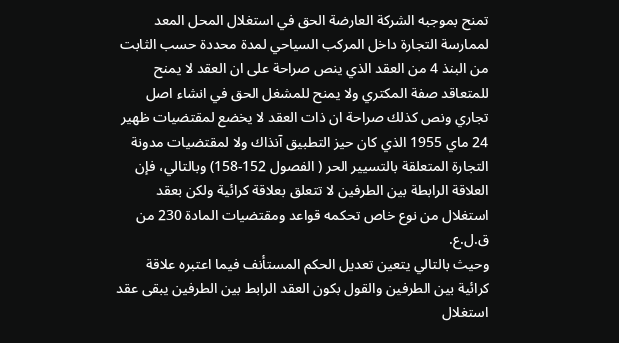تمنح بموجبه الشركة العارضة الحق في استغلال المحل المعد لممارسة التجارة داخل المركب السياحي لمدة محددة حسب الثابت من البنذ 4 من العقد الذي ينص صراحة على ان العقد لا يمنح للمتعاقد صفة المكتري ولا يمنح للمشغل الحق في انشاء اصل تجاري ونص كذلك صراحة ان ذات العقد لا يخضع لمقتضيات ظهير 24 ماي 1955 الذي كان حيز التطبيق آنذاك ولا لمقتضيات مدونة التجارة المتعلقة بالتسيير الحر ( الفصول 152-158) وبالتالي، فإن العلاقة الرابطة بين الطرفين لا تتعلق بعلاقة كرائية ولكن بعقد استغلال من نوع خاص تحكمه قواعد ومقتضيات المادة 230 من ق.ل.ع.
وحيث بالتالي يتعين تعديل الحكم المستأنف فيما اعتبره علاقة كرائية بين الطرفين والقول بكون العقد الرابط بين الطرفين يبقى عقد استغلال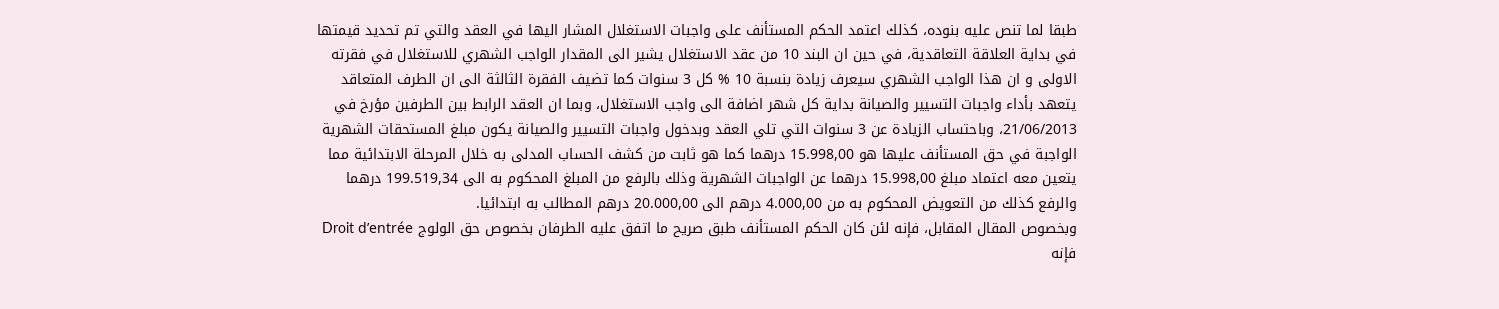طبقا لما تنص عليه بنوده، كذلك اعتمد الحكم المستأنف على واجبات الاستغلال المشار اليها في العقد والتي تم تحديد قيمتها في بداية العلاقة التعاقدية، في حين ان البند 10 من عقد الاستغلال يشير الى المقدار الواجب الشهري للاستغلال في فقرته الاولى و ان هذا الواجب الشهري سيعرف زيادة بنسبة 10 % كل 3 سنوات كما تضيف الفقرة الثالثة الى ان الطرف المتعاقد يتعهد بأداء واجبات التسيير والصيانة بداية كل شهر اضافة الى واجب الاستغلال، وبما ان العقد الرابط بين الطرفين مؤرخ في 21/06/2013، وباحتساب الزيادة عن 3 سنوات التي تلي العقد وبدخول واجبات التسيير والصيانة يكون مبلغ المستحقات الشهرية الواجبة في حق المستأنف عليها هو 15.998,00 درهما كما هو ثابت من كشف الحساب المدلى به خلال المرحلة الابتدائية مما يتعين معه اعتماد مبلغ 15.998,00 درهما عن الواجبات الشهرية وذلك بالرفع من المبلغ المحكوم به الى 199.519,34 درهما والرفع كذلك من التعويض المحكوم به من 4.000,00 درهم الى 20.000,00 درهم المطالب به ابتدائيا.
وبخصوص المقال المقابل، فإنه لئن كان الحكم المستأنف طبق صريح ما اتفق عليه الطرفان بخصوص حق الولوج Droit d’entrée فإنه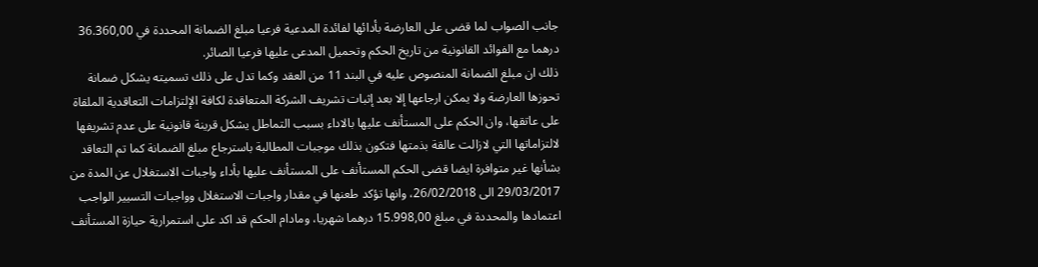جانب الصواب لما قضى على العارضة بأدائها لفائدة المدعية فرعيا مبلغ الضمانة المحددة في 36.360,00 درهما مع الفوائد القانونية من تاريخ الحكم وتحميل المدعى عليها فرعيا الصائر.
ذلك ان مبلغ الضمانة المنصوص عليه في البند 11 من العقد وكما تدل على ذلك تسميته يشكل ضمانة تحوزها العارضة ولا يمكن ارجاعها إلا بعد إثبات تشريف الشركة المتعاقدة لكافة الإلتزامات التعاقدية الملقاة على عاتقها، وان الحكم على المستأنف عليها بالاداء بسبب التماطل يشكل قرينة قانونية على عدم تشريفها لالتزاماتها التي لازالت عالقة بذمتها فتكون بذلك موجبات المطالبة باسترجاع مبلغ الضمانة كما تم التعاقد بشأنها غير متوافرة ايضا قضى الحكم المستأنف على المستأنف عليها بأداء واجبات الاستغلال عن المدة من 29/03/2017 الى 26/02/2018، وانها تؤكد طعنها في مقدار واجبات الاستغلال وواجبات التسيير الواجب اعتمادها والمحددة في مبلغ 15.998,00 درهما شهريا، ومادام الحكم قد اكد على استمرارية حيازة المستأنف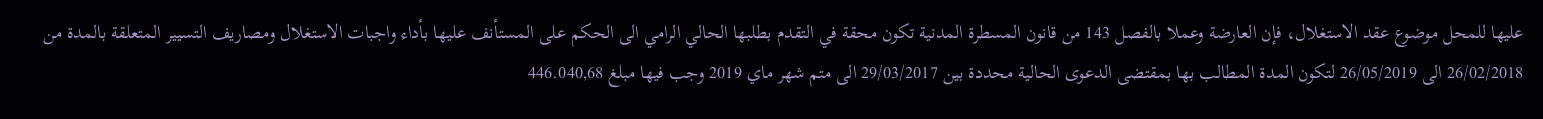عليها للمحل موضوع عقد الاستغلال، فإن العارضة وعملا بالفصل 143 من قانون المسطرة المدنية تكون محقة في التقدم بطلبها الحالي الرامي الى الحكم على المستأنف عليها بأداء واجبات الاستغلال ومصاريف التسيير المتعلقة بالمدة من 26/02/2018 الى 26/05/2019 لتكون المدة المطالب بها بمقتضى الدعوى الحالية محددة بين 29/03/2017 الى متم شهر ماي 2019 وجب فيها مبلغ 446.040,68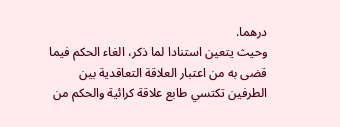درهما.
وحيث يتعين استنادا لما ذكر، الغاء الحكم فيما قضى به من اعتبار العلاقة التعاقدية بين الطرفين تكتسي طابع علاقة كرائية والحكم من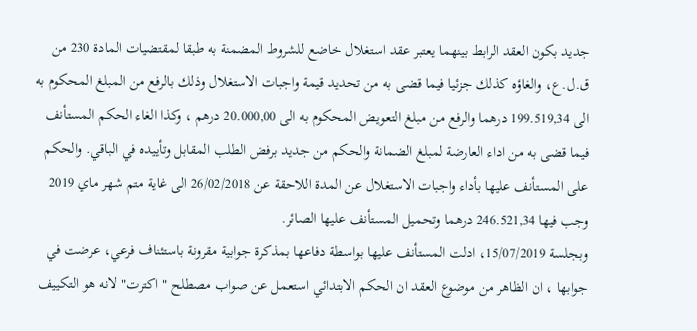جديد بكون العقد الرابط بينهما يعتبر عقد استغلال خاضع للشروط المضمنة به طبقا لمقتضيات المادة 230 من ق.ل.ع، والغاؤه كذلك جزئيا فيما قضى به من تحديد قيمة واجبات الاستغلال وذلك بالرفع من المبلغ المحكوم به الى 199.519,34 درهما والرفع من مبلغ التعويض المحكوم به الى 20.000,00 درهم ، وكذا الغاء الحكم المستأنف فيما قضى به من اداء العارضة لمبلغ الضمانة والحكم من جديد برفض الطلب المقابل وتأييده في الباقي. والحكم على المستأنف عليها بأداء واجبات الاستغلال عن المدة اللاحقة عن 26/02/2018 الى غاية متم شهر ماي 2019 وجب فيها 246.521,34 درهما وتحميل المستأنف عليها الصائر.
وبجلسة 15/07/2019، ادلت المستأنف عليها بواسطة دفاعها بمذكرة جوابية مقرونة باستئناف فرعي، عرضت في جوابها ، ان الظاهر من موضوع العقد ان الحكم الابتدائي استعمل عن صواب مصطلح " اكترت" لانه هو التكييف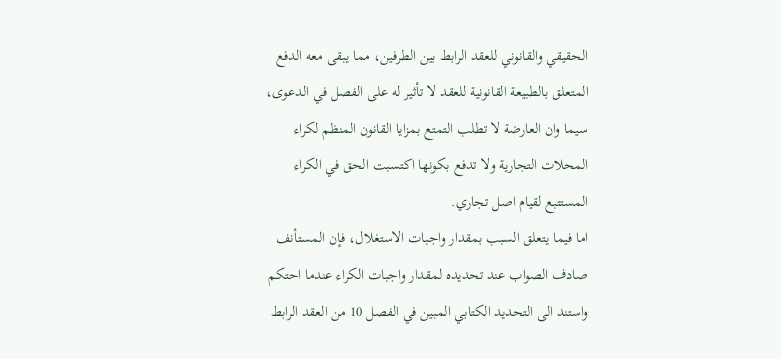الحقيقي والقانوني للعقد الرابط بين الطرفين، مما يبقى معه الدفع المتعلق بالطبيعة القانونية للعقد لا تأثير له على الفصل في الدعوى، سيما وان العارضة لا تطلب التمتع بمزايا القانون المنظم لكراء المحلات التجارية ولا تدفع بكونها اكتسبت الحق في الكراء المستتبع لقيام اصل تجاري.
اما فيما يتعلق السبب بمقدار واجبات الاستغلال، فإن المستأنف صادف الصواب عند تحديده لمقدار واجبات الكراء عندما احتكم واستند الى التحديد الكتابي المبين في الفصل 10 من العقد الرابط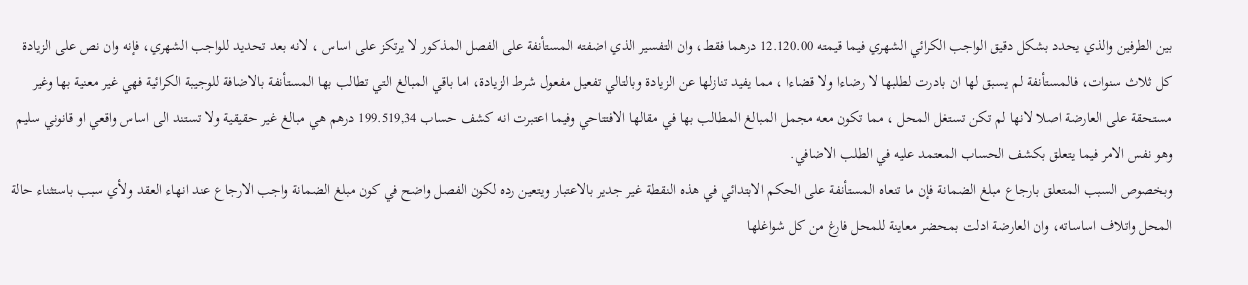بين الطرفين والذي يحدد بشكل دقيق الواجب الكرائي الشهري فيما قيمته 12.120.00 درهما فقط، وان التفسير الذي اضفته المستأنفة على الفصل المذكور لا يرتكز على اساس ، لانه بعد تحديد للواجب الشهري، فإنه وان نص على الزيادة كل ثلاث سنوات، فالمستأنفة لم يسبق لها ان بادرت لطلبها لا رضاءا ولا قضاءا ، مما يفيد تنازلها عن الزيادة وبالتالي تفعيل مفعول شرط الزيادة، اما باقي المبالغ التي تطالب بها المستأنفة بالاضافة للوجيبة الكرائية فهي غير معنية بها وغير مستحقة على العارضة اصلا لانها لم تكن تستغل المحل ، مما تكون معه مجمل المبالغ المطالب بها في مقالها الافتتاحي وفيما اعتبرت انه كشف حساب 199.519,34 درهم هي مبالغ غير حقيقية ولا تستند الى اساس واقعي او قانوني سليم وهو نفس الامر فيما يتعلق بكشف الحساب المعتمد عليه في الطلب الاضافي.
وبخصوص السبب المتعلق بارجاع مبلغ الضمانة فإن ما تنعاه المستأنفة على الحكم الابتدائي في هذه النقطة غير جدير بالاعتبار ويتعين رده لكون الفصل واضح في كون مبلغ الضمانة واجب الارجاع عند انهاء العقد ولأي سبب باستثناء حالة المحل واتلاف اساساته، وان العارضة ادلت بمحضر معاينة للمحل فارغ من كل شواغلها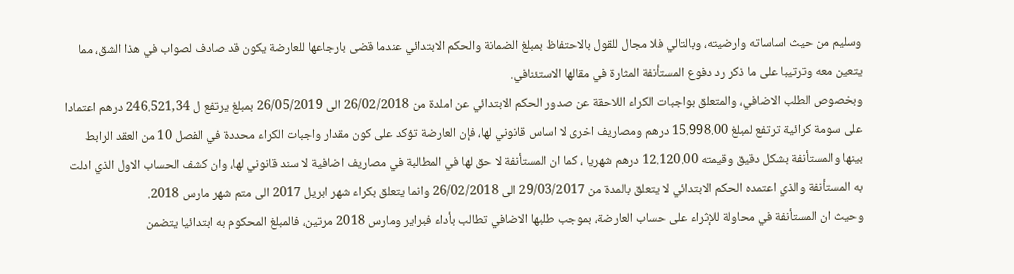وسليم من حيث اساساته وارضيته، وبالتالي فلا مجال للقول بالاحتفاظ بمبلغ الضمانة والحكم الابتدائي عندما قضى بارجاعها للعارضة يكون قد صادف لصواب في هذا الشق، مما يتعين معه وترتيبا على ما ذكر رد دفوع المستأنفة المثارة في مقالها الاستئنافي.
وبخصوص الطلب الاضافي، والمتعلق بواجبات الكراء اللاحقة عن صدور الحكم الابتدائي عن املدة من 26/02/2018 الى 26/05/2019 بمبلغ يرتفع ل 246.521,34 درهم اعتمادا على سومة كرائية ترتفع لمبلغ 15.998.00 درهم ومصاريف اخرى لا اساس قانوني لها، فإن العارضة تؤكد على كون مقدار واجبات الكراء محددة في الفصل 10 من العقد الرابط بينها والمستأنفة بشكل دقيق وقيمته 12.120.00 درهم شهريا ، كما ان المستأنفة لا حق لها في المطالبة في مصاريف اضافية لا سند قانوني لها، وان كشف الحساب الاول الذي ادلت به المستأنفة والذي اعتمده الحكم الابتدائي لا يتعلق بالمدة من 29/03/2017 الى 26/02/2018 وانما يتعلق بكراء شهر ابريل 2017 الى متم شهر مارس 2018.
وحيث ان المستأنفة في محاولة للإثراء على حساب العارضة، بموجب طلبها الاضافي تطالب بأداء فبراير ومارس 2018 مرتين، فالمبلغ المحكوم به ابتدائيا يتضمن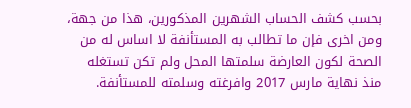بحسب كشف الحساب الشهرين المذكورين، هذا من جهة، ومن اخرى فإن ما تطالب به المستأنفة لا اساس له من الصحة لكون العارضة سلمتها المحل ولم تكن تستغله منذ نهاية مارس 2017 وافرغته وسلمته للمستأنفة.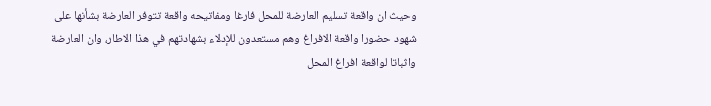وحيث ان واقعة تسليم العارضة للمحل فارغا ومفاتيحه واقعة تتوفر العارضة بشأنها على شهود حضورا واقعة الافراغ وهم مستعدون للإدلاء بشهادتهم في هذا الاطار، وان العارضة واثباتا لواقعة افراغ المحل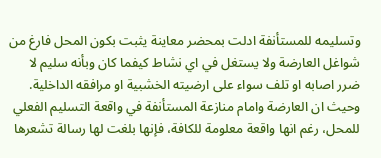وتسليمه للمستأنفة ادلت بمحضر معاينة يثبت بكون المحل فارغ من شواغل العارضة ولا يستغل في اي نشاط كيفما كان وبأنه سليم لا ضرر اصابه او تلف سواء على ارضيته الخشبية او مرافقه الداخلية.
وحيث ان العارضة وامام منازعة المستأنفة في واقعة التسليم الفعلي للمحل، رغم انها واقعة معلومة للكافة، فإنها بلغت لها رسالة تشعرها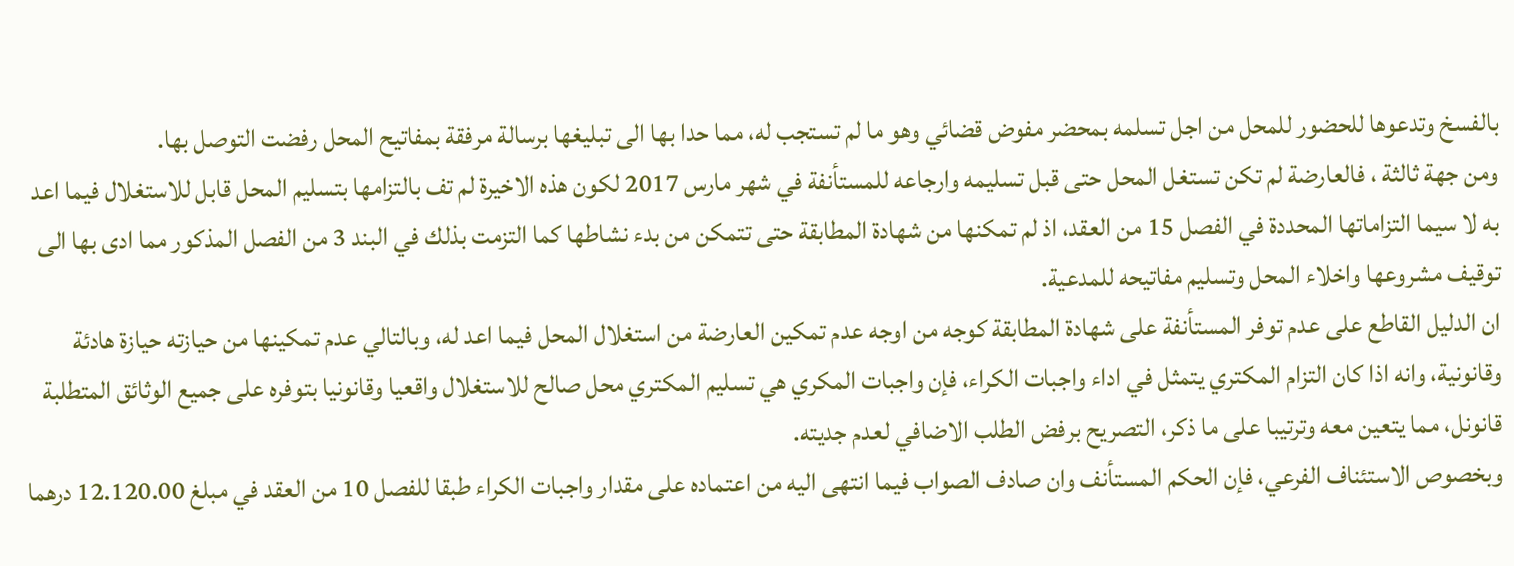بالفسخ وتدعوها للحضور للمحل من اجل تسلمه بمحضر مفوض قضائي وهو ما لم تستجب له، مما حدا بها الى تبليغها برسالة مرفقة بمفاتيح المحل رفضت التوصل بها.
ومن جهة ثالثة ، فالعارضة لم تكن تستغل المحل حتى قبل تسليمه وارجاعه للمستأنفة في شهر مارس 2017 لكون هذه الاخيرة لم تف بالتزامها بتسليم المحل قابل للاستغلال فيما اعد به لا سيما التزاماتها المحددة في الفصل 15 من العقد، اذ لم تمكنها من شهادة المطابقة حتى تتمكن من بدء نشاطها كما التزمت بذلك في البند 3 من الفصل المذكور مما ادى بها الى توقيف مشروعها واخلاء المحل وتسليم مفاتيحه للمدعية.
ان الدليل القاطع على عدم توفر المستأنفة على شهادة المطابقة كوجه من اوجه عدم تمكين العارضة من استغلال المحل فيما اعد له، وبالتالي عدم تمكينها من حيازته حيازة هادئة وقانونية، وانه اذا كان التزام المكتري يتمثل في اداء واجبات الكراء، فإن واجبات المكري هي تسليم المكتري محل صالح للاستغلال واقعيا وقانونيا بتوفره على جميع الوثائق المتطلبة قانونل، مما يتعين معه وترتيبا على ما ذكر، التصريح برفض الطلب الاضافي لعدم جديته.
وبخصوص الاستئناف الفرعي، فإن الحكم المستأنف وان صادف الصواب فيما انتهى اليه من اعتماده على مقدار واجبات الكراء طبقا للفصل 10 من العقد في مبلغ 12.120.00 درهما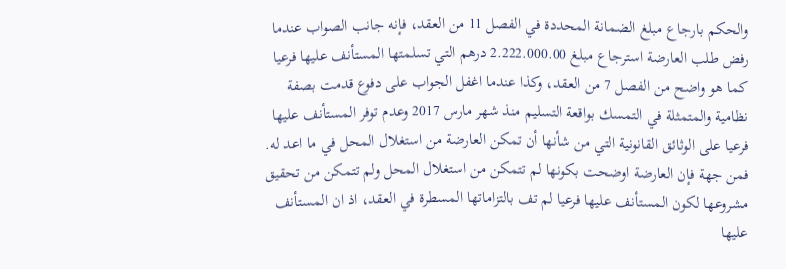والحكم بارجاع مبلغ الضمانة المحددة في الفصل 11 من العقد، فإنه جانب الصواب عندما رفض طلب العارضة استرجاع مبلغ 2.222.000.00 درهم التي تسلمتها المستأنف عليها فرعيا كما هو واضح من الفصل 7 من العقد، وكذا عندما اغفل الجواب على دفوع قدمت بصفة نظامية والمتمثلة في التمسك بواقعة التسليم منذ شهر مارس 2017 وعدم توفر المستأنف عليها فرعيا على الوثائق القانونية التي من شأنها أن تمكن العارضة من استغلال المحل في ما اعد له. فمن جهة فإن العارضة اوضحت بكونها لم تتمكن من استغلال المحل ولم تتمكن من تحقيق مشروعها لكون المستأنف عليها فرعيا لم تف بالتزاماتها المسطرة في العقد، اذ ان المستأنف عليها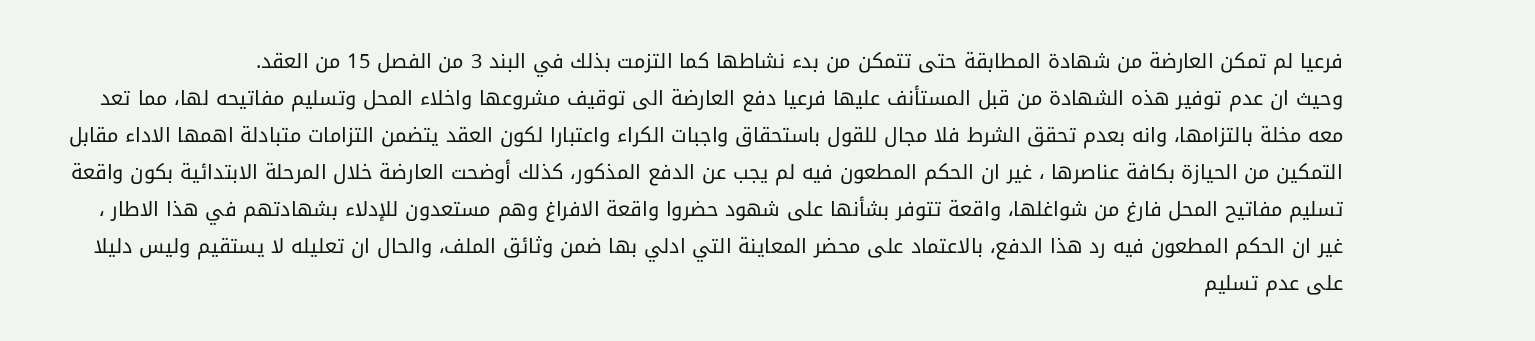فرعيا لم تمكن العارضة من شهادة المطابقة حتى تتمكن من بدء نشاطها كما التزمت بذلك في البند 3 من الفصل 15 من العقد.
وحيث ان عدم توفير هذه الشهادة من قبل المستأنف عليها فرعيا دفع العارضة الى توقيف مشروعها واخلاء المحل وتسليم مفاتيحه لها، مما تعد معه مخلة بالتزامها، وانه بعدم تحقق الشرط فلا مجال للقول باستحقاق واجبات الكراء واعتبارا لكون العقد يتضمن التزامات متبادلة اهمها الاداء مقابل التمكين من الحيازة بكافة عناصرها ، غير ان الحكم المطعون فيه لم يجب عن الدفع المذكور، كذلك أوضحت العارضة خلال المرحلة الابتدائية بكون واقعة تسليم مفاتيح المحل فارغ من شواغلها، واقعة تتوفر بشأنها على شهود حضروا واقعة الافراغ وهم مستعدون للإدلاء بشهادتهم في هذا الاطار ، غير ان الحكم المطعون فيه رد هذا الدفع، بالاعتماد على محضر المعاينة التي ادلي بها ضمن وثائق الملف، والحال ان تعليله لا يستقيم وليس دليلا على عدم تسليم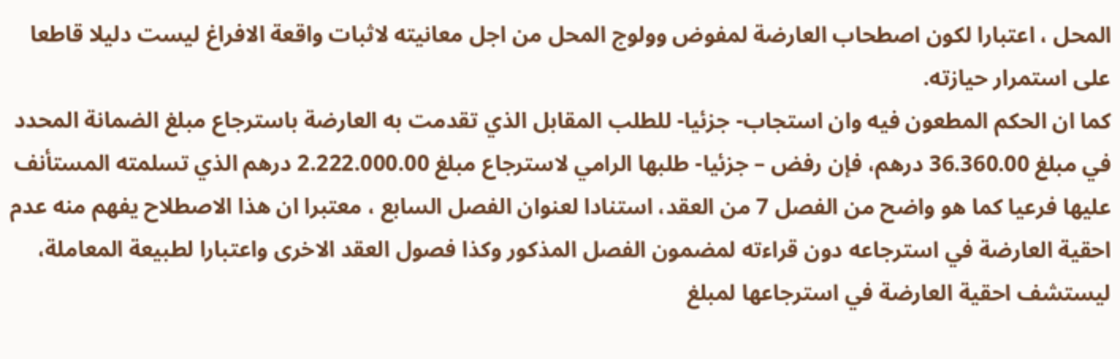المحل ، اعتبارا لكون اصطحاب العارضة لمفوض وولوج المحل من اجل معانيته لاثبات واقعة الافراغ ليست دليلا قاطعا على استمرار حيازته.
كما ان الحكم المطعون فيه وان استجاب- جزئيا- للطلب المقابل الذي تقدمت به العارضة باسترجاع مبلغ الضمانة المحدد في مبلغ 36.360.00 درهم، فإن رفض – جزئيا- طلبها الرامي لاسترجاع مبلغ 2.222.000.00 درهم الذي تسلمته المستأنف عليها فرعيا كما هو واضح من الفصل 7 من العقد، استنادا لعنوان الفصل السابع ، معتبرا ان هذا الاصطلاح يفهم منه عدم احقية العارضة في استرجاعه دون قراءته لمضمون الفصل المذكور وكذا فصول العقد الاخرى واعتبارا لطبيعة المعاملة، ليستشف احقية العارضة في استرجاعها لمبلغ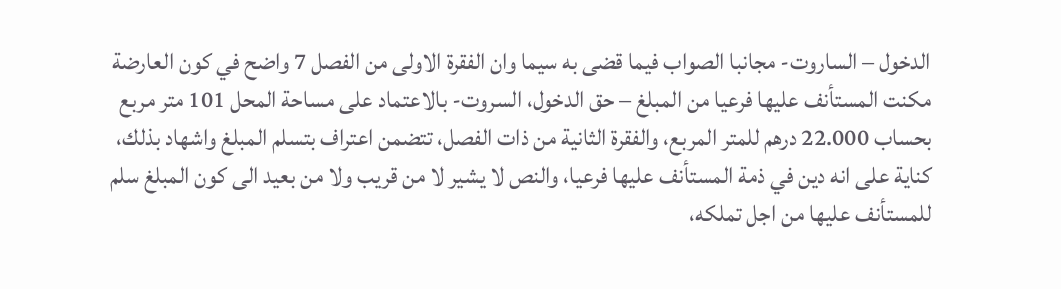الدخول – الساروت- مجانبا الصواب فيما قضى به سيما وان الفقرة الاولى من الفصل 7 واضح في كون العارضة مكنت المستأنف عليها فرعيا من المبلغ – حق الدخول، السروت- بالاعتماد على مساحة المحل 101 متر مربع بحساب 22.000 درهم للمتر المربع، والفقرة الثانية من ذات الفصل، تتضمن اعتراف بتسلم المبلغ واشهاد بذلك، كناية على انه دين في ذمة المستأنف عليها فرعيا، والنص لا يشير لا من قريب ولا من بعيد الى كون المبلغ سلم للمستأنف عليها من اجل تملكه،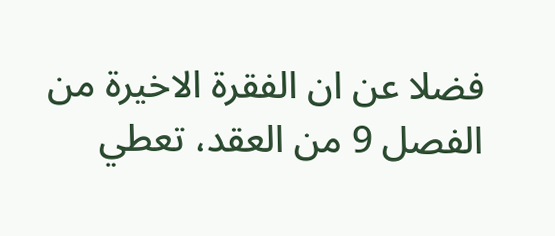فضلا عن ان الفقرة الاخيرة من الفصل 9 من العقد، تعطي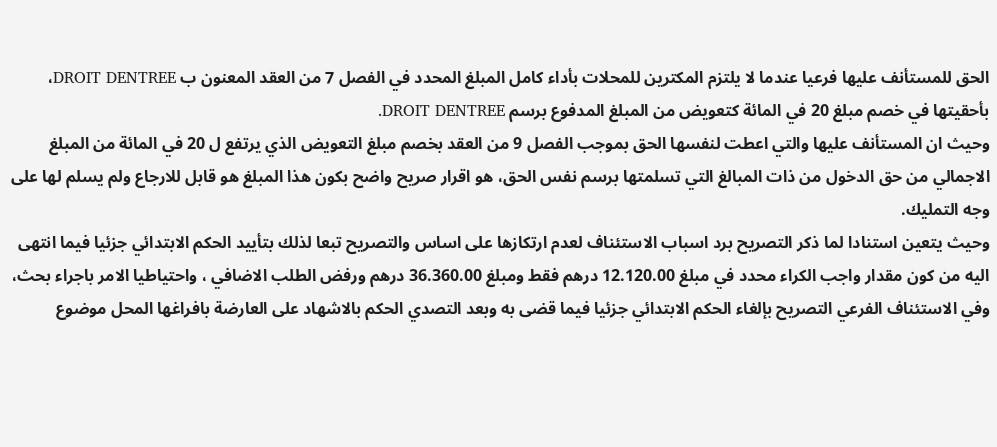الحق للمستأنف عليها فرعيا عندما لا يلتزم المكترين للمحلات بأداء كامل المبلغ المحدد في الفصل 7 من العقد المعنون ب DROIT DENTREE، بأحقيتها في خصم مبلغ 20 في المائة كتعويض من المبلغ المدفوع برسم DROIT DENTREE.
وحيث ان المستأنف عليها والتي اعطت لنفسها الحق بموجب الفصل 9 من العقد بخصم مبلغ التعويض الذي يرتفع ل 20 في المائة من المبلغ الاجمالي من حق الدخول من ذات المبالغ التي تسلمتها برسم نفس الحق، هو اقرار صريح واضح بكون هذا المبلغ هو قابل للارجاع ولم يسلم لها على وجه التمليك.
وحيث يتعين استنادا لما ذكر التصريح برد اسباب الاستئناف لعدم ارتكازها على اساس والتصريح تبعا لذلك بتأييد الحكم الابتدائي جزئيا فيما انتهى اليه من كون مقدار واجب الكراء محدد في مبلغ 12.120.00 درهم فقط ومبلغ 36.360.00 درهم ورفض الطلب الاضافي ، واحتياطيا الامر باجراء بحث، وفي الاستئناف الفرعي التصريح بإلغاء الحكم الابتدائي جزئيا فيما قضى به وبعد التصدي الحكم بالاشهاد على العارضة بافراغها المحل موضوع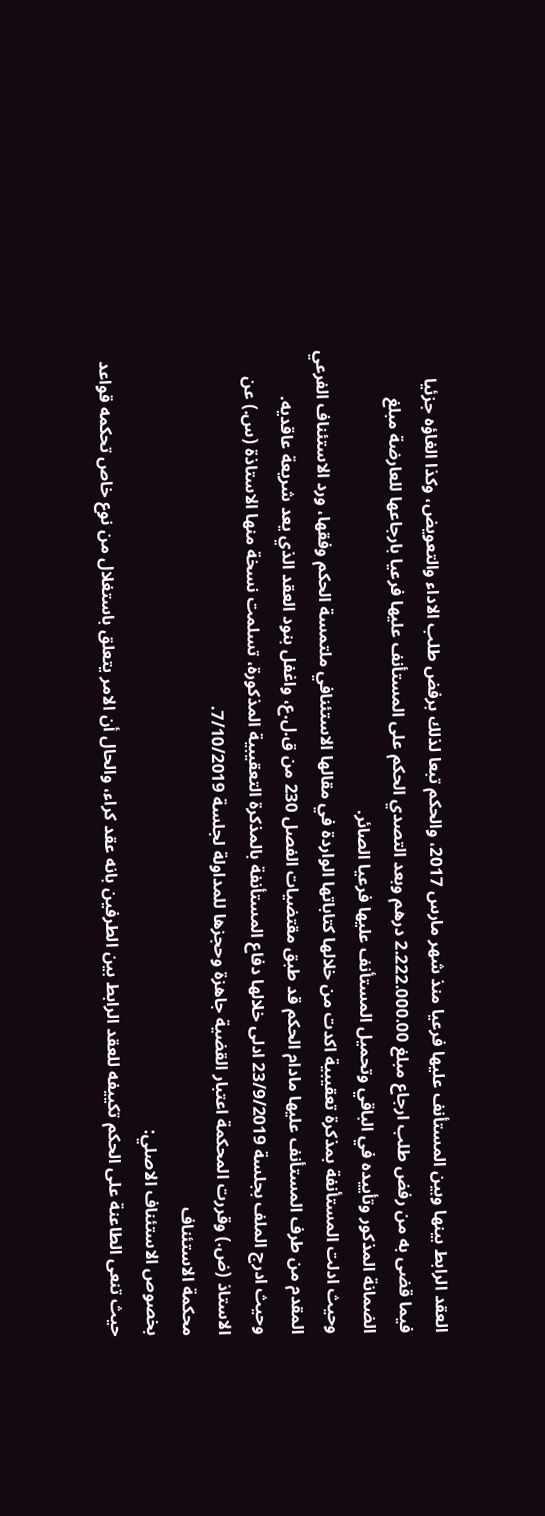العقد الرابط بينها وبين المستأنف عليها فرعيا منذ شهر مارس 2017، والحكم تبعا لذلك برفض طلب الاداء والتعويض، وكذا الغاؤه جزئيا فيما قضى به من رفض طلب ارجاع مبلغ 2.222.000.00 درهم وبعد التصدي الحكم على المستأنف عليها فرعيا بارجاعها للعارضة مبلغ الضمانة المذكور وتأييده في الباقي وتحميل المستأنف عليها فرعيا الصائر.
وحيث ادلت المستأنفة بمذكرة تعقيبية اكدت من خلالها كتاباتها الواردة في مقالها الاستئنافي ملتمسة الحكم وفقها، ورد الاستئناف الفرعي المقدم من طرف المستأنف عليها مادام الحكم قد طبق مقتضيات الفصل 230 من ق.ل.ع، واغفل بنود العقد الذي يعد شريعة عاقديه.
وحيث ادرج الملف بجلسة 23/9/2019 ادلى خلالها دفاع المستأنفة بالمذكرة التعقيبية المذكورة، تسلمت نسخة منها الاستاذة (س.) عن الاستاذ (ض.) وقررت المحكمة اعتبار القضية جاهزة وحجزها للمداولة لجلسة 7/10/2019.
محكمة الاستئناف
بخصوص الاستئناف الاصلي:
حيث تنعى الطاعنة على الحكم تكييفه للعقد الرابط بين الطرفين بانه عقد كراء، والحال أن الامر يتعلق باستغلال من نوع خاص تحكمه قواعد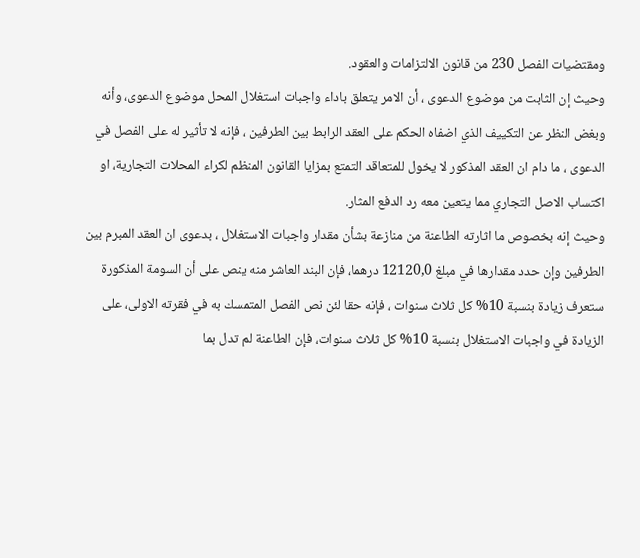ومقتضيات الفصل 230 من قانون الالتزامات والعقود.
وحيث إن الثابت من موضوع الدعوى ، أن الامر يتعلق باداء واجبات استغلال المحل موضوع الدعوى، وأنه وبغض النظر عن التكييف الذي اضفاه الحكم على العقد الرابط بين الطرفين ، فإنه لا تأثير له على الفصل في الدعوى ، ما دام ان العقد المذكور لا يخول للمتعاقد التمتع بمزايا القانون المنظم لكراء المحلات التجارية، او اكتساب الاصل التجاري مما يتعين معه رد الدفع المثار.
وحيث إنه بخصوص ما اثارته الطاعنة من منازعة بشأن مقدار واجبات الاستغلال ، بدعوى ان العقد المبرم بين الطرفين وإن حدد مقدارها في مبلغ 12120,0 درهما، فإن البند العاشر منه ينص على أن السومة المذكورة ستعرف زيادة بنسبة 10% كل ثلاث سنوات ، فإنه حقا لئن نص الفصل المتمسك به في فقرته الاولى، على الزيادة في واجبات الاستغلال بنسبة 10% كل ثلاث سنوات، فإن الطاعنة لم تدل بما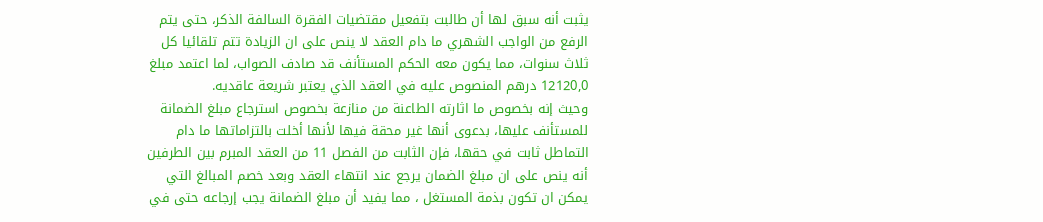يثبت أنه سبق لها أن طالبت بتفعيل مقتضيات الفقرة السالفة الذكر، حتى يتم الرفع من الواجب الشهري ما دام العقد لا ينص على ان الزيادة تتم تلقائيا كل ثلاث سنوات، مما يكون معه الحكم المستأنف قد صادف الصواب، لما اعتمد مبلغ 12120,0 درهم المنصوص عليه في العقد الذي يعتبر شريعة عاقديه.
وحيث إنه بخصوص ما اثارته الطاعنة من منازعة بخصوص استرجاع مبلغ الضمانة للمستأنف عليها، بدعوى أنها غير محقة فيها لأنها أخلت بالتزاماتها ما دام التماطل ثابت في حقها، فإن الثابت من الفصل 11 من العقد المبرم بين الطرفين أنه ينص على ان مبلغ الضمان يرجع عند انتهاء العقد وبعد خصم المبالغ التي يمكن ان تكون بذمة المستغل ، مما يفيد أن مبلغ الضمانة يجب إرجاعه حتى في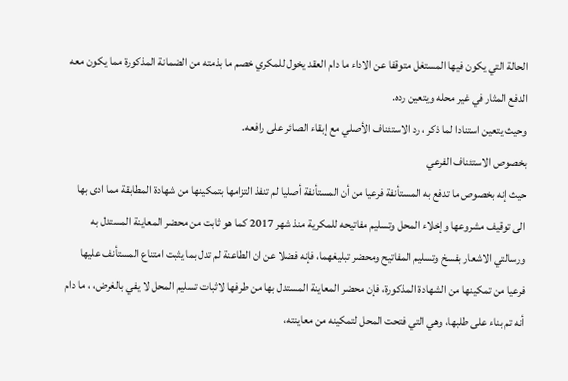الحالة التي يكون فيها المستغل متوقفا عن الاداء ما دام العقد يخول للمكري خصم ما بذمته من الضمانة المذكورة مما يكون معه الدفع المثار في غير محله ويتعين رده.
وحيث يتعين استنادا لما ذكر ، رد الاستئناف الأصلي مع إبقاء الصائر على رافعه.
بخصوص الاستئناف الفرعي
حيث إنه بخصوص ما تدفع به المستأنفة فرعيا من أن المستأنفة أصليا لم تنفذ التزامها بتمكينها من شهادة المطابقة مما ادى بها الى توقيف مشروعها وإخلاء المحل وتسليم مفاتيحه للمكرية منذ شهر 2017 كما هو ثابت من محضر المعاينة المستدل به ورسالتي الاشعار بفسخ وتسليم المفاتيح ومحضر تبليغهما، فإنه فضلا عن ان الطاعنة لم تدل بما يثبت امتناع المستأنف عليها فرعيا من تمكينها من الشهادة المذكورة، فإن محضر المعاينة المستدل بها من طرفها لاثبات تسليم المحل لا يفي بالغرض، ، ما دام أنه تم بناء على طلبها، وهي التي فتحت المحل لتمكينه من معاينته،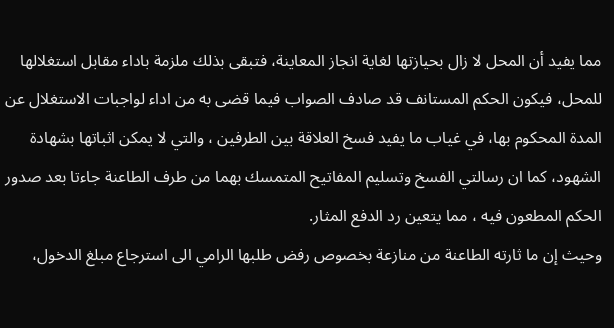مما يفيد أن المحل لا زال بحيازتها لغاية انجاز المعاينة، فتبقى بذلك ملزمة باداء مقابل استغلالها للمحل، فيكون الحكم المستانف قد صادف الصواب فيما قضى به من اداء لواجبات الاستغلال عن المدة المحكوم بها، في غياب ما يفيد فسخ العلاقة بين الطرفين ، والتي لا يمكن اثباتها بشهادة الشهود، كما ان رسالتي الفسخ وتسليم المفاتيح المتمسك بهما من طرف الطاعنة جاءتا بعد صدور الحكم المطعون فيه ، مما يتعين رد الدفع المثار.
وحيث إن ما ثارته الطاعنة من منازعة بخصوص رفض طلبها الرامي الى استرجاع مبلغ الدخول،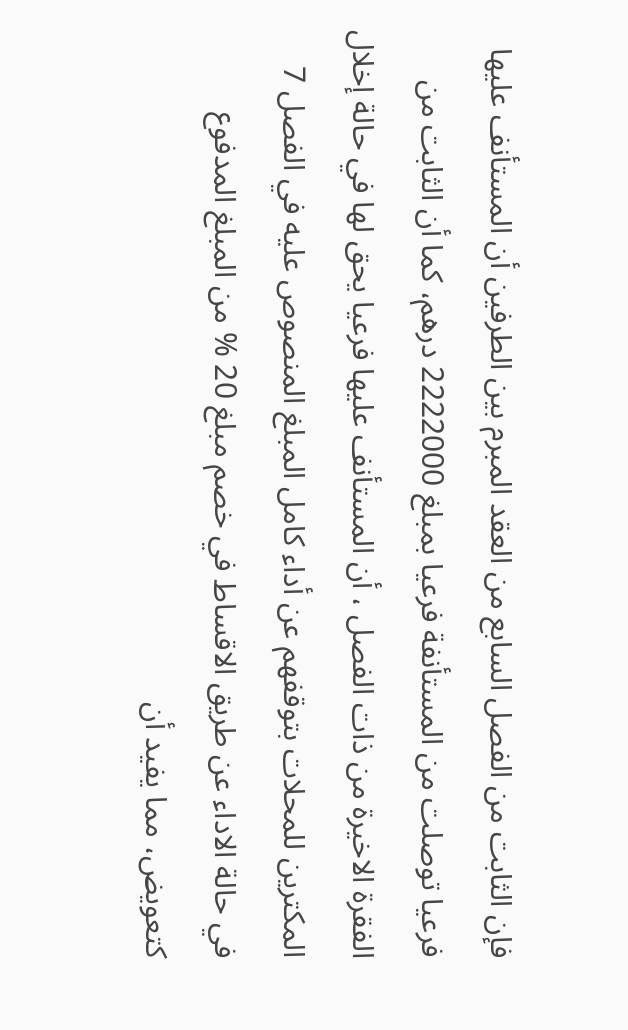فإن الثابت من الفصل السابع من العقد المبرم بين الطرفين أن المستأنف عليها فرعيا توصلت من المستأنفة فرعيا بمبلغ 2222000 درهم، كما أن الثابت من الفقرة الاخيرة من ذات الفصل ، أن المستأنف عليها فرعيا يحق لها في حالة إخلال المكترين للمحلات بتوقفهم عن أداء كامل المبلغ المنصوص عليه في الفصل 7 في حالة الاداء عن طريق الاقساط في خصم مبلغ 20 % من المبلغ المدفوع كتعويض، مما يفيد أن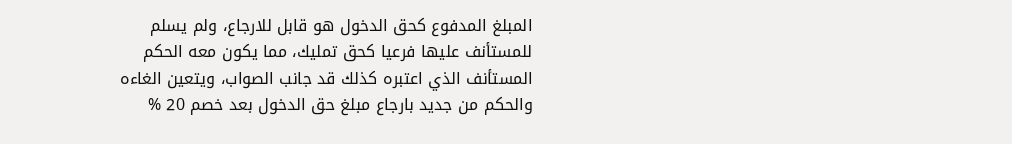المبلغ المدفوع كحق الدخول هو قابل للارجاع، ولم يسلم للمستأنف عليها فرعيا كحق تمليك، مما يكون معه الحكم المستأنف الذي اعتبره كذلك قد جانب الصواب، ويتعين الغاءه والحكم من جديد بارجاع مبلغ حق الدخول بعد خصم 20 %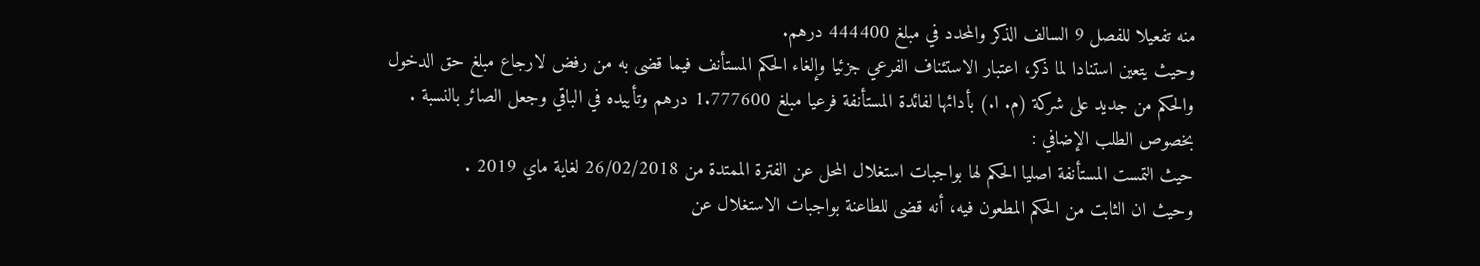منه تفعيلا للفصل 9 السالف الذكر والمحدد في مبلغ 444400 درهم.
وحيث يتعين استنادا لما ذكر، اعتبار الاستئناف الفرعي جزئيا وإلغاء الحكم المستأنف فيما قضى به من رفض لارجاع مبلغ حق الدخول والحكم من جديد على شركة (م. ا.) بأدائها لفائدة المستأنفة فرعيا مبلغ 1.777600 درهم وتأييده في الباقي وجعل الصائر بالنسبة .
بخصوص الطلب الإضافي :
حيث التمست المستأنفة اصليا الحكم لها بواجبات استغلال المحل عن الفترة الممتدة من 26/02/2018 لغاية ماي 2019 .
وحيث ان الثابت من الحكم المطعون فيه، أنه قضى للطاعنة بواجبات الاستغلال عن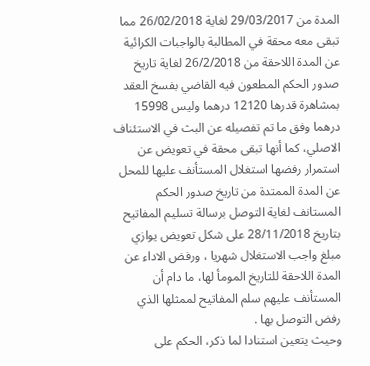المدة من 29/03/2017 لغاية 26/02/2018 مما تبقى معه محقة في المطالبة بالواجبات الكرائية عن المدة اللاحقة من 26/2/2018 لغاية تاريخ صدور الحكم المطعون فيه القاضي بفسخ العقد بمشاهرة قدرها 12120 درهما وليس 15998 درهما وفق ما تم تفصيله عن البث في الاستئناف الاصلي، كما أنها تبقى محقة في تعويض عن استمرار رفضها استغلال المستأنف عليها للمحل عن المدة الممتدة من تاريخ صدور الحكم المستانف لغاية التوصل برسالة تسليم المفاتيح بتاريخ 28/11/2018 على شكل تعويض يوازي مبلغ واجب الاستغلال شهريا ، ورفض الاداء عن المدة اللاحقة للتاريخ المومأ لها، ما دام أن المستأنف عليهم سلم المفاتيح لممثلها الذي رفض التوصل بها .
وحيث يتعين استنادا لما ذكر، الحكم على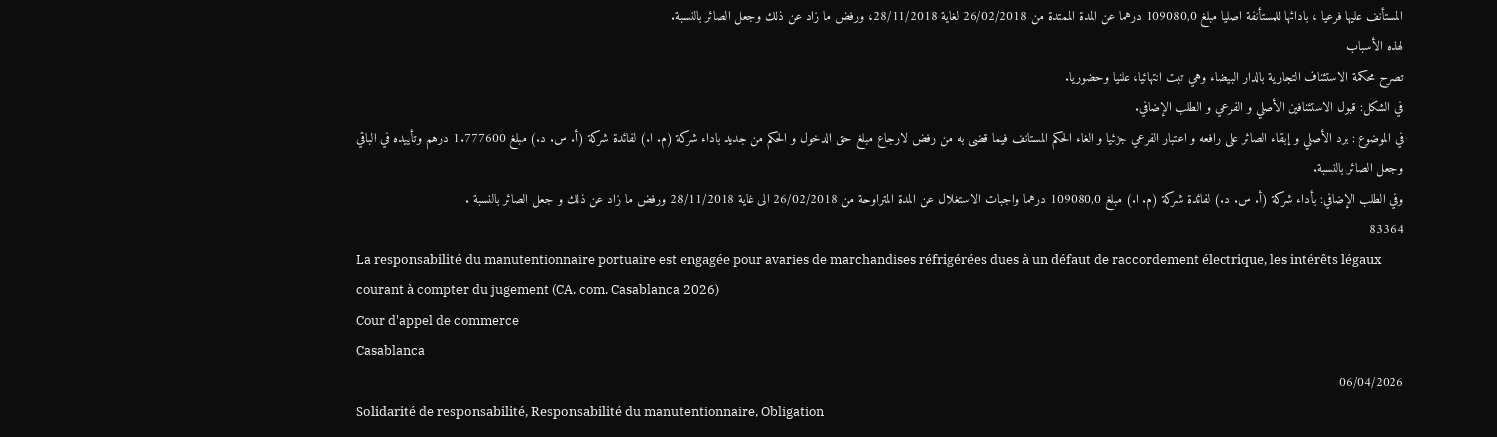المستأنف عليها فرعيا ، بادائها للمستأنفة اصليا مبلغ 109080,0 درهما عن المدة الممتدة من 26/02/2018 لغاية 28/11/2018، ورفض ما زاد عن ذلك وجعل الصائر بالنسبة.
لهذه الأسباب
تصرح محكمة الاستئناف التجارية بالدار البيضاء وهي تبت انتهائيا، علنيا وحضوريا.
في الشكل: قبول الاستئنافين الأصلي و الفرعي و الطلب الإضافي.
في الموضوع : برد الأصلي و إبقاء الصائر على رافعه و اعتبار الفرعي جزئيا و الغاء الحكم المستانف فيما قضى به من رفض لارجاع مبلغ حق الدخول و الحكم من جديد باداء شركة (م. ا.) لفائدة شركة (أ. س. د.) مبلغ 1.777600 درهم وتأييده في الباقي وجعل الصائر بالنسبة.
وفي الطلب الإضافي: بأداء شركة (أ. س. د.) لفائدة شركة (م. ا.) مبلغ 109080,0 درهما واجبات الاستغلال عن المدة المتراوحة من 26/02/2018 الى غاية 28/11/2018 ورفض ما زاد عن ذلك و جعل الصائر بالنسبة .
83364
La responsabilité du manutentionnaire portuaire est engagée pour avaries de marchandises réfrigérées dues à un défaut de raccordement électrique, les intérêts légaux courant à compter du jugement (CA. com. Casablanca 2026)
Cour d'appel de commerce
Casablanca
06/04/2026
Solidarité de responsabilité, Responsabilité du manutentionnaire, Obligation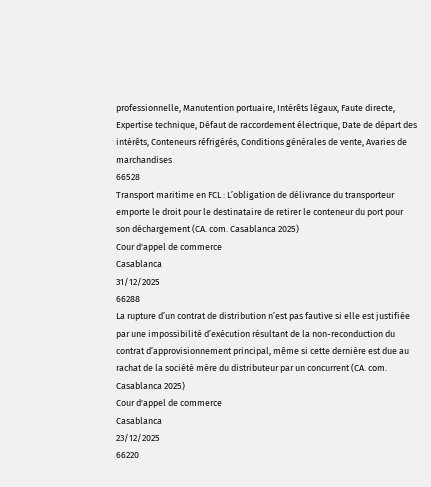professionnelle, Manutention portuaire, Intérêts légaux, Faute directe, Expertise technique, Défaut de raccordement électrique, Date de départ des intérêts, Conteneurs réfrigérés, Conditions générales de vente, Avaries de marchandises
66528
Transport maritime en FCL : L’obligation de délivrance du transporteur emporte le droit pour le destinataire de retirer le conteneur du port pour son déchargement (CA. com. Casablanca 2025)
Cour d'appel de commerce
Casablanca
31/12/2025
66288
La rupture d’un contrat de distribution n’est pas fautive si elle est justifiée par une impossibilité d’exécution résultant de la non-reconduction du contrat d’approvisionnement principal, même si cette dernière est due au rachat de la société mère du distributeur par un concurrent (CA. com. Casablanca 2025)
Cour d'appel de commerce
Casablanca
23/12/2025
66220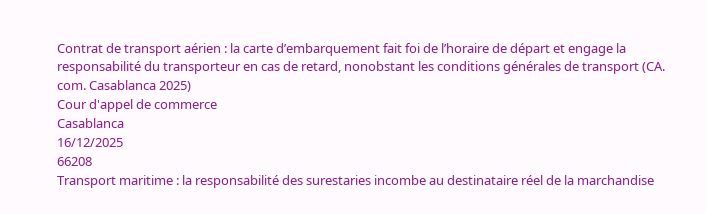Contrat de transport aérien : la carte d’embarquement fait foi de l’horaire de départ et engage la responsabilité du transporteur en cas de retard, nonobstant les conditions générales de transport (CA. com. Casablanca 2025)
Cour d'appel de commerce
Casablanca
16/12/2025
66208
Transport maritime : la responsabilité des surestaries incombe au destinataire réel de la marchandise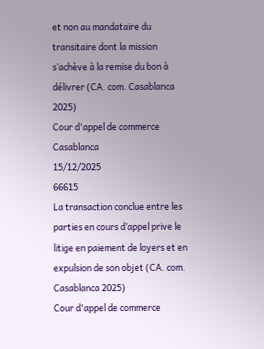et non au mandataire du transitaire dont la mission s’achève à la remise du bon à délivrer (CA. com. Casablanca 2025)
Cour d'appel de commerce
Casablanca
15/12/2025
66615
La transaction conclue entre les parties en cours d’appel prive le litige en paiement de loyers et en expulsion de son objet (CA. com. Casablanca 2025)
Cour d'appel de commerce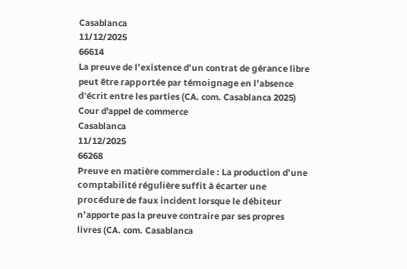Casablanca
11/12/2025
66614
La preuve de l’existence d’un contrat de gérance libre peut être rapportée par témoignage en l’absence d’écrit entre les parties (CA. com. Casablanca 2025)
Cour d'appel de commerce
Casablanca
11/12/2025
66268
Preuve en matière commerciale : La production d’une comptabilité régulière suffit à écarter une procédure de faux incident lorsque le débiteur n’apporte pas la preuve contraire par ses propres livres (CA. com. Casablanca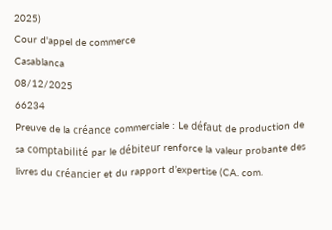2025)
Cour d'appel de commerce
Casablanca
08/12/2025
66234
Preuve de la créance commerciale : Le défaut de production de sa comptabilité par le débiteur renforce la valeur probante des livres du créancier et du rapport d’expertise (CA. com.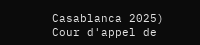Casablanca 2025)
Cour d'appel de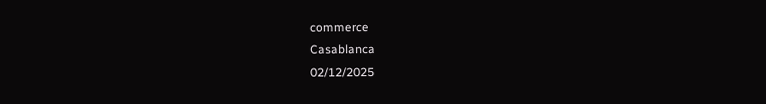commerce
Casablanca
02/12/2025